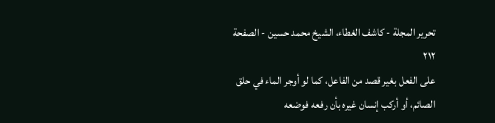تحرير المجلة - كاشف الغطاء، الشيخ محمد حسين - الصفحة ٢١٢
على الفعل بغير قصد من الفاعل، كما لو أوجر الماء في حلق الصائم، أو أركب إنسان غيره بأن رفعه فوضعه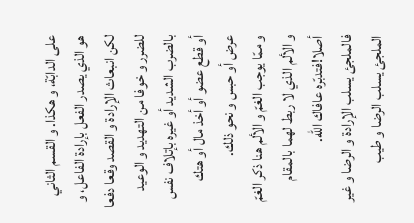على الدابّة، و هكذا. و القسم الثاني هو الذي يصدر الفعل بإرادة الفاعل، و لكن انبعاث الإرادة و القصد وقعا دفعا للضرر و خوفا من التهديد و الوعيد بالضرب الشديد أو غيره بإتلاف نفس أو قطع عضو أو أخذ مال أو هتك عرض أو حبس و نحو ذلك.
و ممّا يوجب الغمّ و الألم هنا ذكر الغمّ و الألم الذي لا ربط لهما بالمقام أصلا!فتدبّره عافاك اللّه.
فالملجئ يسلب الإرادة و الرضا و غير الملجئ يسلب الرضا و طيب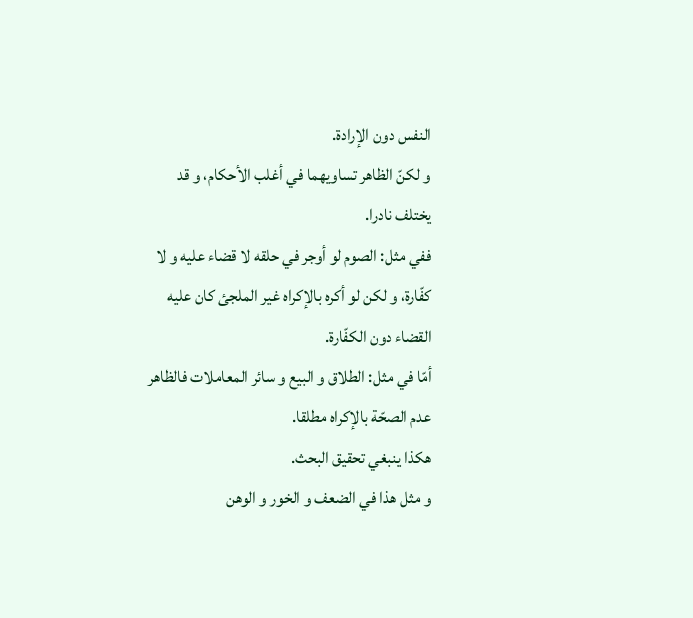النفس دون الإرادة.
و لكنّ الظاهر تساويهما في أغلب الأحكام، و قد يختلف نادرا.
ففي مثل: الصوم لو أوجر في حلقه لا قضاء عليه و لا كفّارة، و لكن لو أكره بالإكراه غير الملجئ كان عليه القضاء دون الكفّارة.
أمّا في مثل: الطلاق و البيع و سائر المعاملات فالظاهر عدم الصحّة بالإكراه مطلقا.
هكذا ينبغي تحقيق البحث.
و مثل هذا في الضعف و الخور و الوهن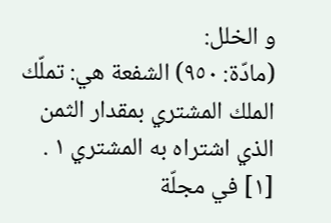و الخلل:
(مادّة: ٩٥٠) الشفعة هي: تملّك الملك المشتري بمقدار الثمن الذي اشتراه به المشتري ١ .
[١] في مجلّة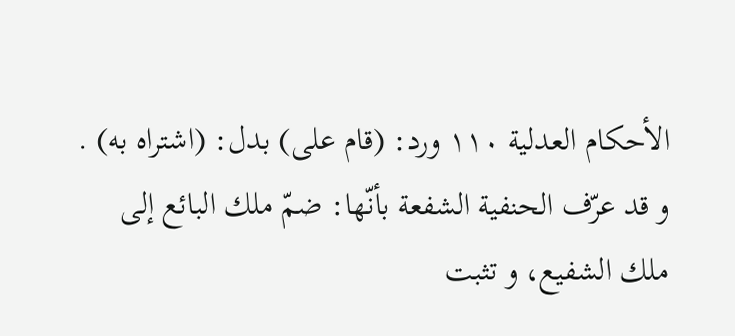الأحكام العدلية ١١٠ ورد: (قام على) بدل: (اشتراه به) .
و قد عرّف الحنفية الشفعة بأنّها: ضمّ ملك البائع إلى ملك الشفيع، و تثبت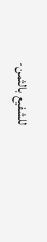للشفيع بالثمن-